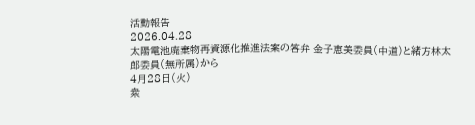活動報告
2026.04.28
太陽電池廃棄物再資源化推進法案の答弁 金子恵美委員(中道)と緒方林太郎委員(無所属)から
4月28日(火)
衆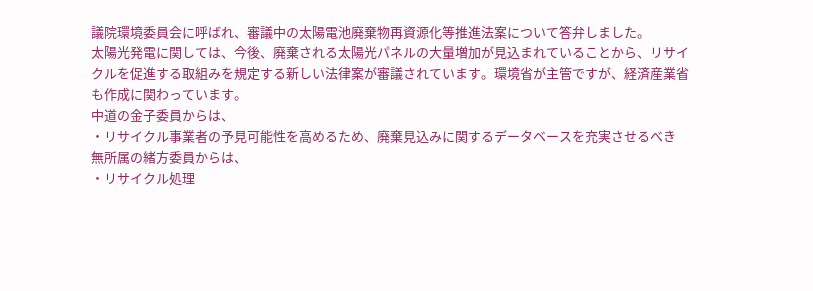議院環境委員会に呼ばれ、審議中の太陽電池廃棄物再資源化等推進法案について答弁しました。
太陽光発電に関しては、今後、廃棄される太陽光パネルの大量増加が見込まれていることから、リサイクルを促進する取組みを規定する新しい法律案が審議されています。環境省が主管ですが、経済産業省も作成に関わっています。
中道の金子委員からは、
・リサイクル事業者の予見可能性を高めるため、廃棄見込みに関するデータベースを充実させるべき
無所属の緒方委員からは、
・リサイクル処理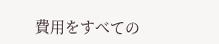費用をすべての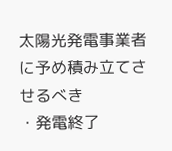太陽光発電事業者に予め積み立てさせるべき
・発電終了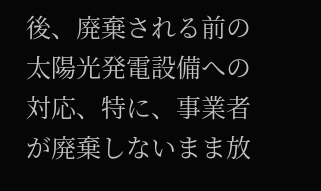後、廃棄される前の太陽光発電設備への対応、特に、事業者が廃棄しないまま放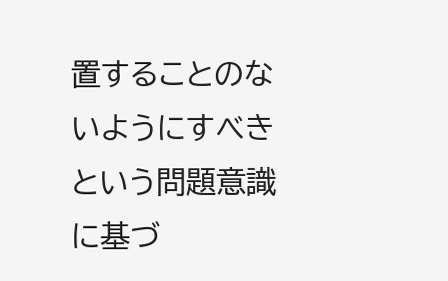置することのないようにすべき
という問題意識に基づ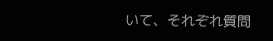いて、それぞれ質問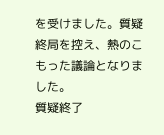を受けました。質疑終局を控え、熱のこもった議論となりました。
質疑終了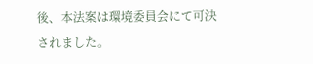後、本法案は環境委員会にて可決されました。